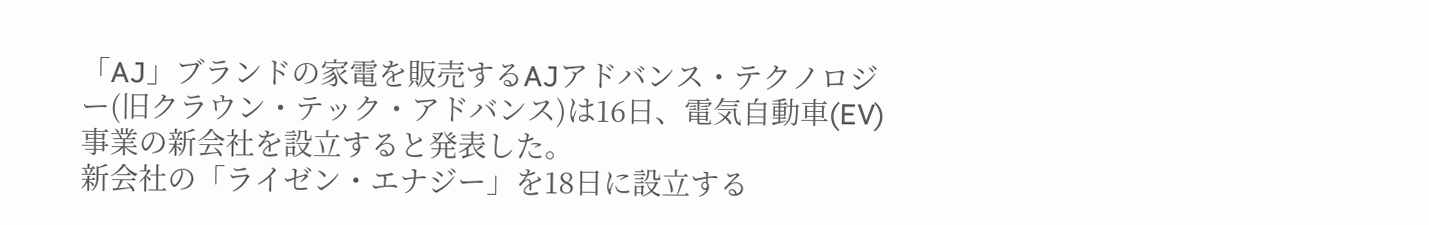「AJ」ブランドの家電を販売するAJアドバンス・テクノロジー(旧クラウン・テック・アドバンス)は16日、電気自動車(EV)事業の新会社を設立すると発表した。
新会社の「ライゼン・エナジー」を18日に設立する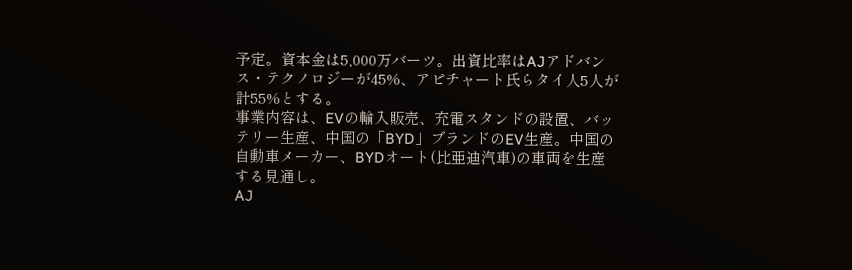予定。資本金は5,000万バーツ。出資比率はAJアドバンス・テクノロジーが45%、アピチャート氏らタイ人5人が計55%とする。
事業内容は、EVの輸入販売、充電スタンドの設置、バッテリー生産、中国の「BYD」ブランドのEV生産。中国の自動車メーカー、BYDオート(比亜迪汽車)の車両を生産する見通し。
AJ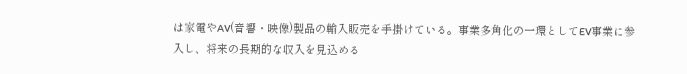は家電やAV(音響・映像)製品の輸入販売を手掛けている。事業多角化の一環としてEV事業に参入し、将来の長期的な収入を見込める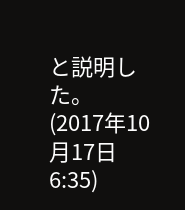と説明した。
(2017年10月17日 6:35)